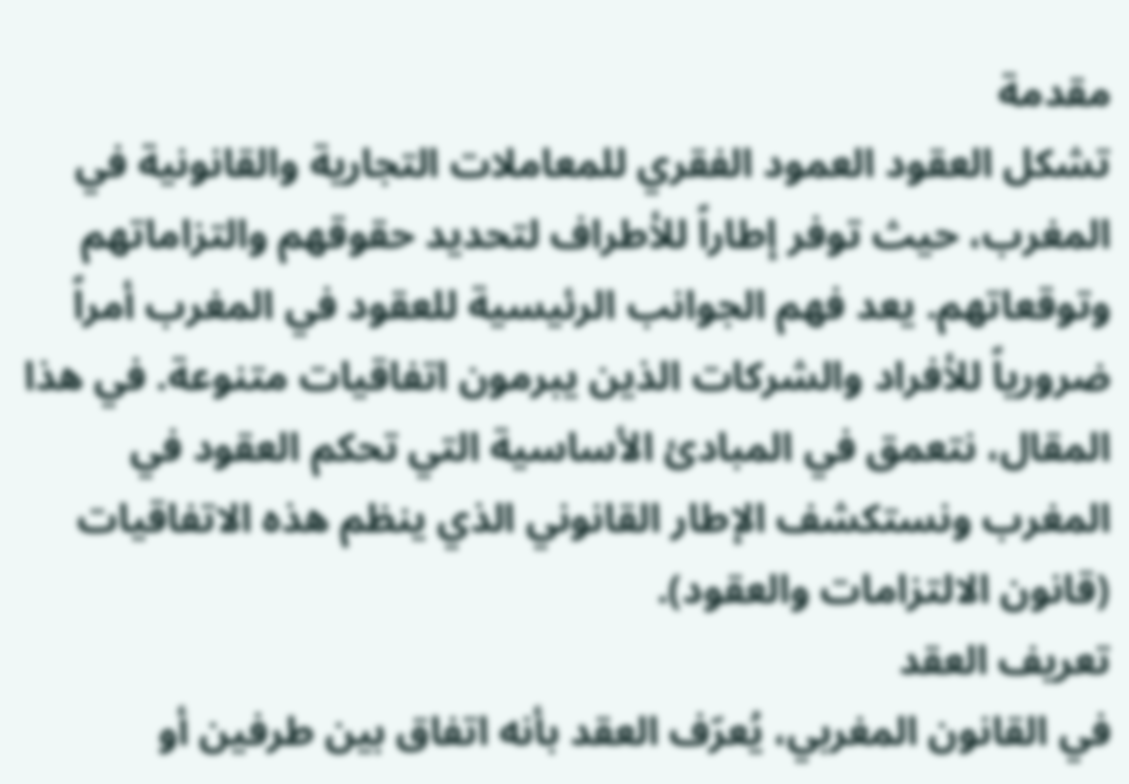مقدمة
تشكل العقود العمود الفقري للمعاملات التجارية والقانونية في المغرب، حيث توفر إطاراً للأطراف لتحديد حقوقهم والتزاماتهم وتوقعاتهم. يعد فهم الجوانب الرئيسية للعقود في المغرب أمراً ضرورياً للأفراد والشركات الذين يبرمون اتفاقيات متنوعة. في هذا المقال، نتعمق في المبادئ الأساسية التي تحكم العقود في المغرب ونستكشف الإطار القانوني الذي ينظم هذه الاتفاقيات (قانون الالتزامات والعقود).
تعريف العقد
في القانون المغربي، يُعرّف العقد بأنه اتفاق بين طرفين أو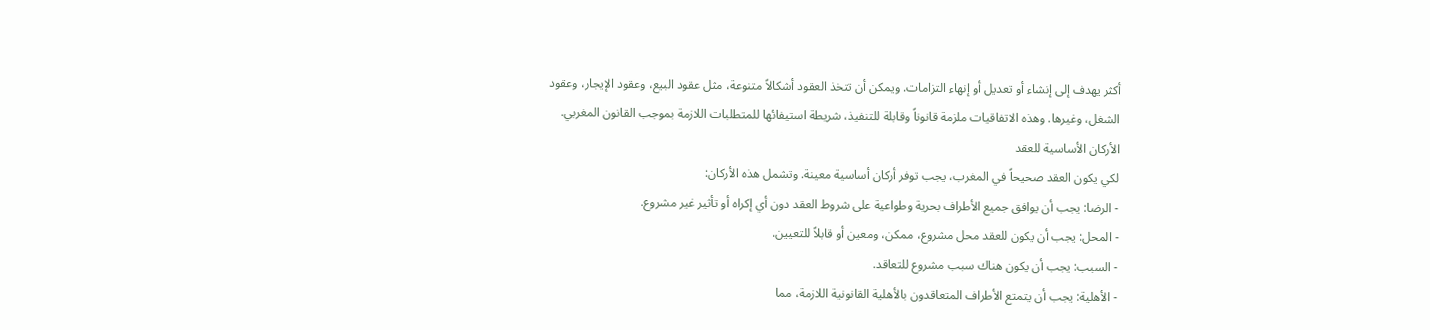أكثر يهدف إلى إنشاء أو تعديل أو إنهاء التزامات. ويمكن أن تتخذ العقود أشكالاً متنوعة، مثل عقود البيع، وعقود الإيجار، وعقود الشغل، وغيرها. وهذه الاتفاقيات ملزمة قانوناً وقابلة للتنفيذ، شريطة استيفائها للمتطلبات اللازمة بموجب القانون المغربي.
الأركان الأساسية للعقد
لكي يكون العقد صحيحاً في المغرب، يجب توفر أركان أساسية معينة. وتشمل هذه الأركان:
- الرضا: يجب أن يوافق جميع الأطراف بحرية وطواعية على شروط العقد دون أي إكراه أو تأثير غير مشروع.
- المحل: يجب أن يكون للعقد محل مشروع، ممكن، ومعين أو قابلاً للتعيين.
- السبب: يجب أن يكون هناك سبب مشروع للتعاقد.
- الأهلية: يجب أن يتمتع الأطراف المتعاقدون بالأهلية القانونية اللازمة، مما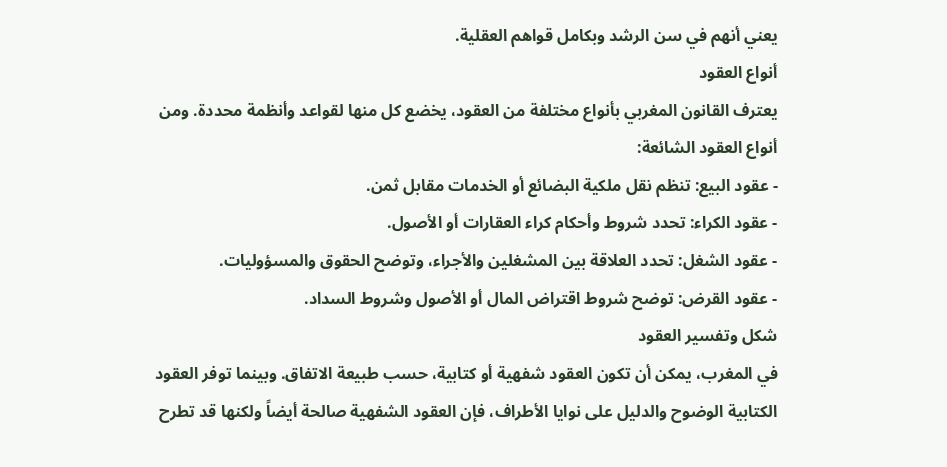يعني أنهم في سن الرشد وبكامل قواهم العقلية.
أنواع العقود
يعترف القانون المغربي بأنواع مختلفة من العقود، يخضع كل منها لقواعد وأنظمة محددة. ومن أنواع العقود الشائعة:
- عقود البيع: تنظم نقل ملكية البضائع أو الخدمات مقابل ثمن.
- عقود الكراء: تحدد شروط وأحكام كراء العقارات أو الأصول.
- عقود الشغل: تحدد العلاقة بين المشغلين والأجراء، وتوضح الحقوق والمسؤوليات.
- عقود القرض: توضح شروط اقتراض المال أو الأصول وشروط السداد.
شكل وتفسير العقود
في المغرب، يمكن أن تكون العقود شفهية أو كتابية، حسب طبيعة الاتفاق. وبينما توفر العقود الكتابية الوضوح والدليل على نوايا الأطراف، فإن العقود الشفهية صالحة أيضاً ولكنها قد تطرح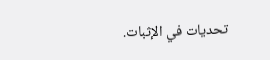تحديات في الإثبات.